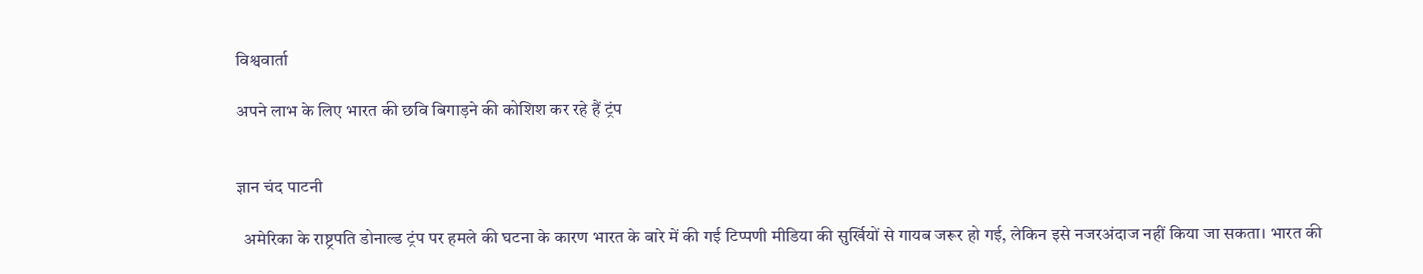विश्ववार्ता

अपने लाभ के लिए भारत की छवि बिगाड़ने की कोशिश कर रहे हैं ट्रंप


ज्ञान चंद पाटनी

  अमेरिका के राष्ट्रपति डोनाल्ड ट्रंप पर हमले की घटना के कारण भारत के बारे में की गई टिप्पणी मीडिया की सुर्खियों से गायब जरूर हो गई, लेकिन इसे नजरअंदाज नहीं किया जा सकता। भारत की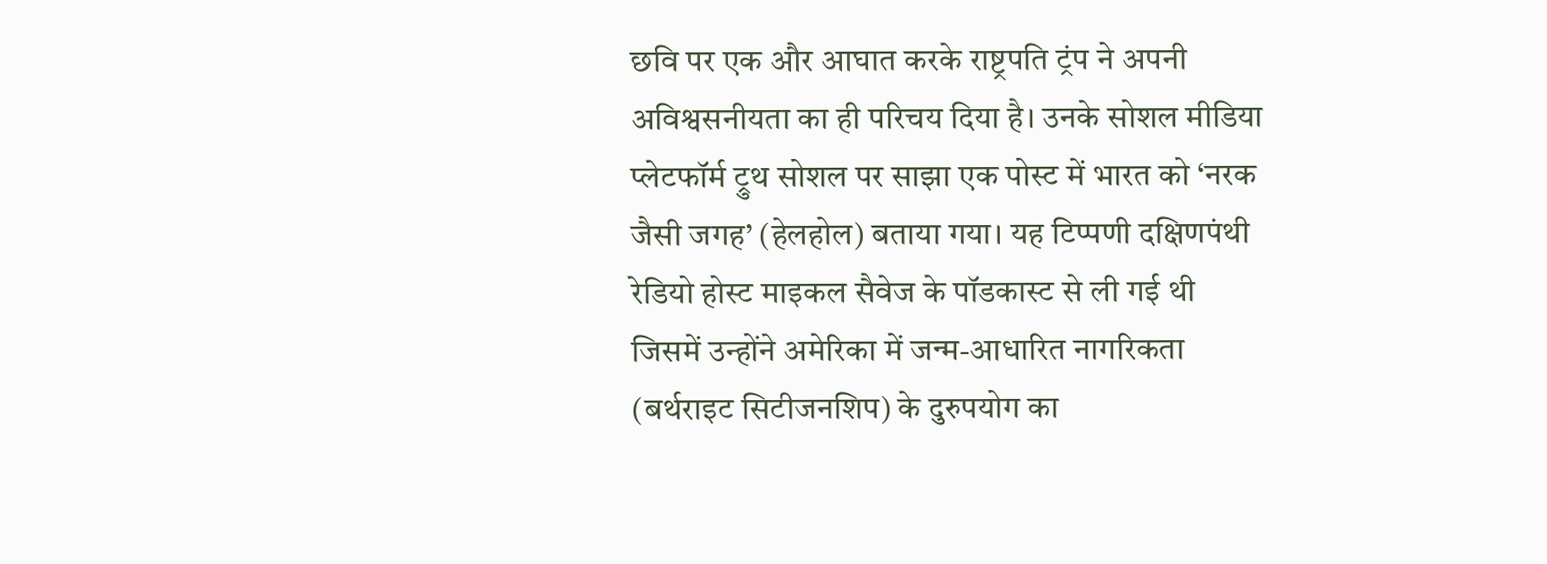छवि पर एक और आघात करके राष्ट्रपति ट्रंप ने अपनी अविश्वसनीयता का ही परिचय दिया है। उनके सोशल मीडिया प्लेटफॉर्म ट्रुथ सोशल पर साझा एक पोस्ट में भारत को ‘नरक जैसी जगह’ (हेलहोल) बताया गया। यह टिप्पणी दक्षिणपंथी रेडियो होस्ट माइकल सैवेज के पॉडकास्ट से ली गई थी जिसमें उन्होंने अमेरिका में जन्म-आधारित नागरिकता (बर्थराइट सिटीजनशिप) के दुरुपयोग का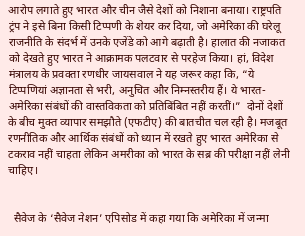आरोप लगाते हुए भारत और चीन जैसे देशों को निशाना बनाया। राष्ट्रपति ट्रंप ने इसे बिना किसी टिप्पणी के शेयर कर दिया, जो अमेरिका की घरेलू राजनीति के संदर्भ में उनके एजेंडे को आगे बढ़ाती है। हालात की नजाकत को देखते हुए भारत ने आक्रामक पलटवार से परहेज किया। हां, विदेश मंत्रालय के प्रवक्ता रणधीर जायसवाल ने यह जरूर कहा कि, “ये टिप्पणियां अज्ञानता से भरी, अनुचित और निम्नस्तरीय हैं। ये भारत-अमेरिका संबंधों की वास्तविकता को प्रतिबिंबित नहीं करतीं।”  दोनों देशों के बीच मुक्त व्यापार समझौते (एफटीए) की बातचीत चल रही है। मजबूत रणनीतिक और आर्थिक संबंधों को ध्यान में रखते हुए भारत अमेरिका से टकराव नहीं चाहता लेकिन अमरीका को भारत के सब्र की परीक्षा नहीं लेनी चाहिए।


  सैवेज के ‘सैवेज नेशन’ एपिसोड में कहा गया कि अमेरिका में जन्मा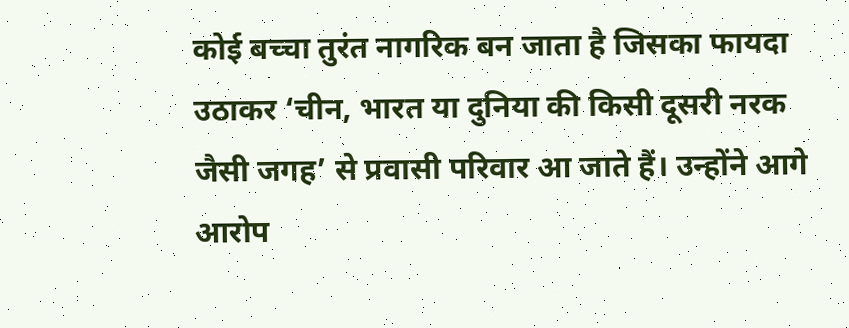कोई बच्चा तुरंत नागरिक बन जाता है जिसका फायदा उठाकर ‘चीन, भारत या दुनिया की किसी दूसरी नरक जैसी जगह’ से प्रवासी परिवार आ जाते हैं। उन्होंने आगे आरोप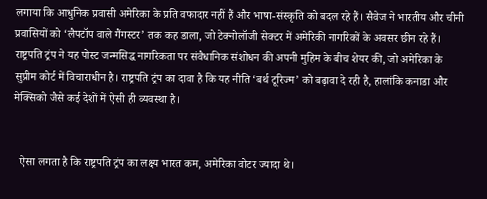लगाया कि आधुनिक प्रवासी अमेरिका के प्रति वफादार नहीं हैं और भाषा-संस्कृति को बदल रहे हैं। सैवेज ने भारतीय और चीनी प्रवासियों को ‘लैपटॉप वाले गैंगस्टर’ तक कह डाला, जो टेक्नोलॉजी सेक्टर में अमेरिकी नागरिकों के अवसर छीन रहे हैं। राष्ट्रपति ट्रंप ने यह पोस्ट जन्मसिद्ध नागरिकता पर संवैधानिक संशोधन की अपनी मुहिम के बीच शेयर की, जो अमेरिका के सुप्रीम कोर्ट में विचाराधीन है। राष्ट्रपति ट्रंप का दावा है कि यह नीति ‘बर्थ टूरिज्म’ को बढ़ावा दे रही है, हालांकि कनाडा और मेक्सिको जैसे कई देशों में ऐसी ही व्यवस्था है।


  ऐसा लगता है कि राष्ट्रपति ट्रंप का लक्ष्य भारत कम, अमेरिका वोटर ज्यादा थे।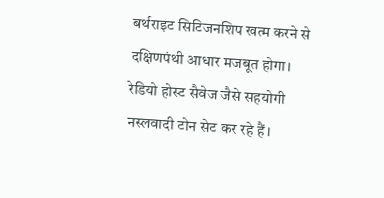बर्थराइट सिटिजनशिप खत्म करने से दक्षिणपंथी आधार मजबूत होगा। रेडियो होस्ट सैवेज जैसे सहयोगी नस्लवादी टोन सेट कर रहे हैं।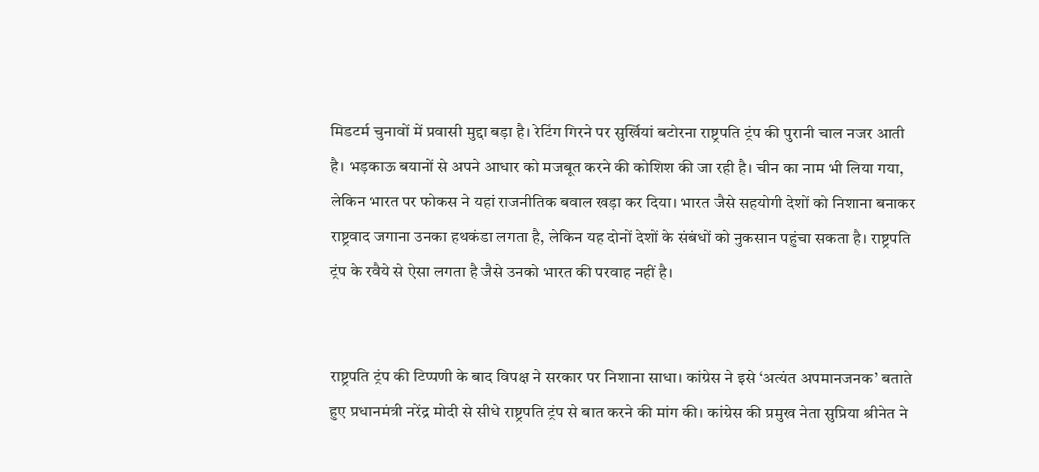मिडटर्म चुनावों में प्रवासी मुद्दा बड़ा है। रेटिंग गिरने पर सुर्खियां बटोरना राष्ट्रपति ट्रंप की पुरानी चाल नजर आती है। भड़काऊ बयानों से अपने आधार को मजबूत करने की कोशिश की जा रही है। चीन का नाम भी लिया गया, लेकिन भारत पर फोकस ने यहां राजनीतिक बवाल खड़ा कर दिया। भारत जैसे सहयोगी देशों को निशाना बनाकर राष्ट्रवाद जगाना उनका हथकंडा लगता है, लेकिन यह दोनों देशों के संबंधों को नुकसान पहुंचा सकता है। राष्ट्रपति ट्रंप के रवैये से ऐसा लगता है जैसे उनको भारत की परवाह नहीं है।


राष्ट्रपति ट्रंप की टिप्पणी के बाद विपक्ष ने सरकार पर निशाना साधा। कांग्रेस ने इसे ‘अत्यंत अपमानजनक’ बताते हुए प्रधानमंत्री नरेंद्र मोदी से सीधे राष्ट्रपति ट्रंप से बात करने की मांग की। कांग्रेस की प्रमुख नेता सुप्रिया श्रीनेत ने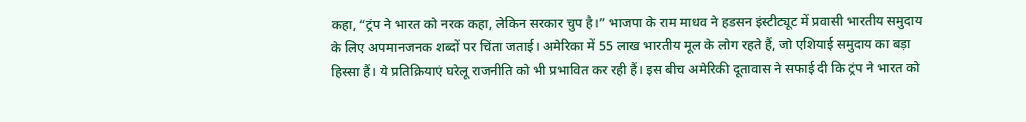कहा, “ट्रंप ने भारत को नरक कहा, लेकिन सरकार चुप है।” भाजपा के राम माधव ने हडसन इंस्टीट्यूट में प्रवासी भारतीय समुदाय के लिए अपमानजनक शब्दों पर चिंता जताई। अमेरिका में 55 लाख भारतीय मूल के लोग रहते हैं, जो एशियाई समुदाय का बड़ा हिस्सा हैं। ये प्रतिक्रियाएं घरेलू राजनीति को भी प्रभावित कर रही हैं। इस बीच अमेरिकी दूतावास ने सफाई दी कि ट्रंप ने भारत को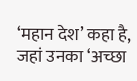‘महान देश’ कहा है, जहां उनका ‘अच्छा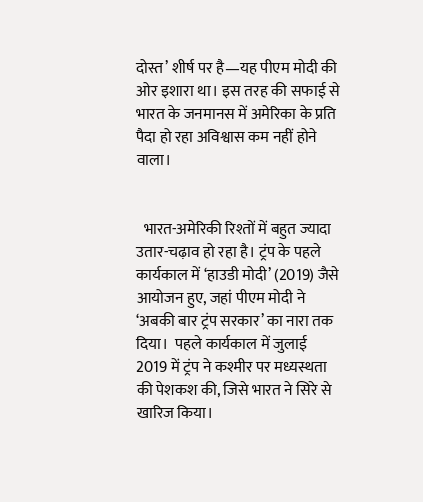दोस्त’ शीर्ष पर है—यह पीएम मोदी की ओर इशारा था। इस तरह की सफाई से भारत के जनमानस में अमेरिका के प्रति पैदा हो रहा अविश्वास कम नहीं होने वाला।


  भारत-अमेरिकी रिश्तों में बहुत ज्यादा उतार-चढ़ाव हो रहा है। ट्रंप के पहले कार्यकाल में ‘हाउडी मोदी’ (2019) जैसे आयोजन हुए, जहां पीएम मोदी ने ‘अबकी बार ट्रंप सरकार’ का नारा तक दिया।  पहले कार्यकाल में जुलाई 2019 में ट्रंप ने कश्मीर पर मध्यस्थता की पेशकश की, जिसे भारत ने सिरे से खारिज किया।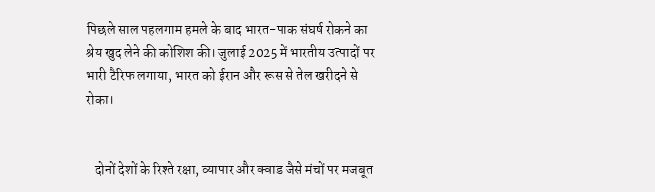पिछले साल पहलगाम हमले के बाद भारत-पाक संघर्ष रोकने का श्रेय खुद लेने की कोशिश की। जुलाई 2025 में भारतीय उत्पादों पर भारी टैरिफ लगाया, भारत को ईरान और रूस से तेल खरीदने से रोका।


   दोनों देशों के रिश्ते रक्षा, व्यापार और क्वाड जैसे मंचों पर मजबूत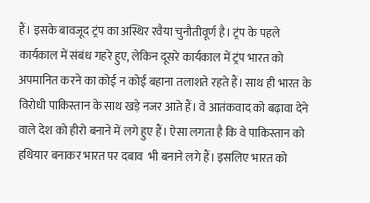हैं। इसके बावजूद ट्रंप का अस्थिर रवैया चुनौतीवूर्ण है। ट्रंप के पहले कार्यकाल में संबंध गहरे हुए, लेकिन दूसरे कार्यकाल में ट्रंप भारत को अपमानित करने का कोई न कोई बहाना तलाशते रहते हैं। साथ ही भारत के विरोधी पाकिस्तान के साथ खड़े नजर आते हैं। वे आतंकवाद को बढ़ावा देने वाले देश को हीरो बनाने में लगे हुए हैं। ऐसा लगता है कि वे पाकिस्तान को हथियार बनाकर भारत पर दबाव  भी बनाने लगे हैं। इसलिए भारत को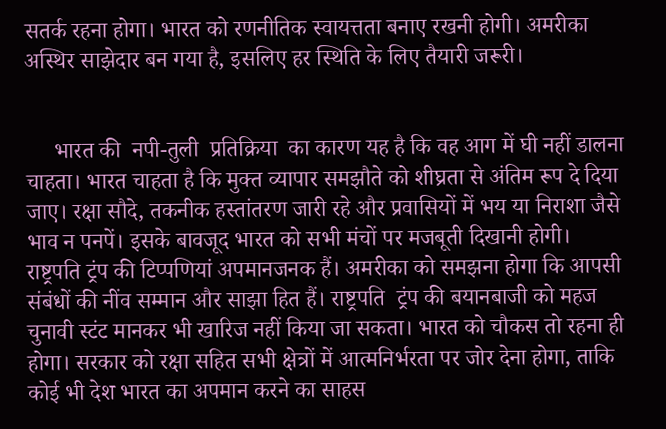सतर्क रहना होगा। भारत को रणनीतिक स्वायत्तता बनाए रखनी होगी। अमरीका अस्थिर साझेदार बन गया है, इसलिए हर स्थिति के लिए तैयारी जरूरी।


     भारत की  नपी-तुली  प्रतिक्रिया  का कारण यह है कि वह आग में घी नहीं डालना चाहता। भारत चाहता है कि मुक्त व्यापार समझौते को शीघ्रता से अंतिम रूप दे दिया जाए। रक्षा सौदे, तकनीक हस्तांतरण जारी रहे और प्रवासियों में भय या निराशा जैसे भाव न पनपें। इसके बावजूद भारत को सभी मंचों पर मजबूती दिखानी होगी।
राष्ट्रपति ट्रंप की टिप्पणियां अपमानजनक हैं। अमरीका को समझना होगा कि आपसी संबंधों की नींव सम्मान और साझा हित हैं। राष्ट्रपति  ट्रंप की बयानबाजी को महज चुनावी स्टंट मानकर भी खारिज नहीं किया जा सकता। भारत को चौकस तो रहना ही होगा। सरकार को रक्षा सहित सभी क्षेत्रों में आत्मनिर्भरता पर जोर देना होगा, ताकि कोई भी देश भारत का अपमान करने का साहस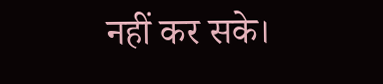नहीं कर सके।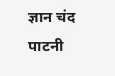ज्ञान चंद पाटनी